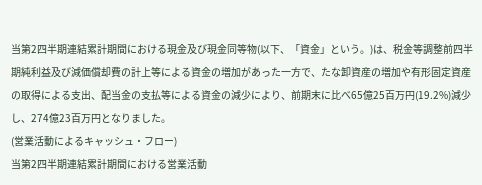当第2四半期連結累計期間における現金及び現金同等物(以下、「資金」という。)は、税金等調整前四半期純利益及び減価償却費の計上等による資金の増加があった一方で、たな卸資産の増加や有形固定資産の取得による支出、配当金の支払等による資金の減少により、前期末に比べ65億25百万円(19.2%)減少し、274億23百万円となりました。
(営業活動によるキャッシュ・フロー)
当第2四半期連結累計期間における営業活動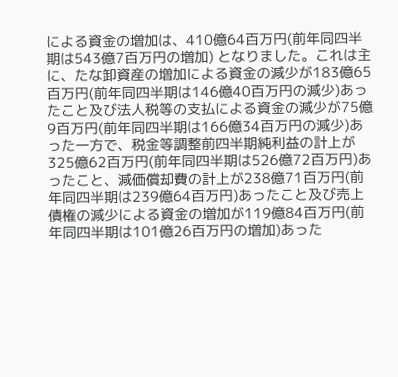による資金の増加は、410億64百万円(前年同四半期は543億7百万円の増加) となりました。これは主に、たな卸資産の増加による資金の減少が183億65百万円(前年同四半期は146億40百万円の減少)あったこと及び法人税等の支払による資金の減少が75億9百万円(前年同四半期は166億34百万円の減少)あった一方で、税金等調整前四半期純利益の計上が325億62百万円(前年同四半期は526億72百万円)あったこと、減価償却費の計上が238億71百万円(前年同四半期は239億64百万円)あったこと及び売上債権の減少による資金の増加が119億84百万円(前年同四半期は101億26百万円の増加)あった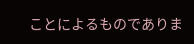ことによるものでありま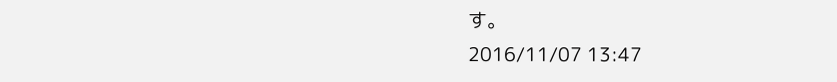す。
2016/11/07 13:47